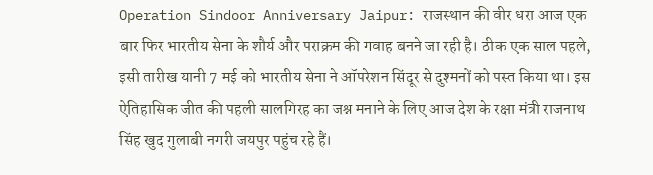Operation Sindoor Anniversary Jaipur: राजस्थान की वीर धरा आज एक बार फिर भारतीय सेना के शौर्य और पराक्रम की गवाह बनने जा रही है। ठीक एक साल पहले, इसी तारीख यानी 7 मई को भारतीय सेना ने ऑपरेशन सिंदूर से दुश्मनों को पस्त किया था। इस ऐतिहासिक जीत की पहली सालगिरह का जश्न मनाने के लिए आज देश के रक्षा मंत्री राजनाथ सिंह खुद गुलाबी नगरी जयपुर पहुंच रहे हैं।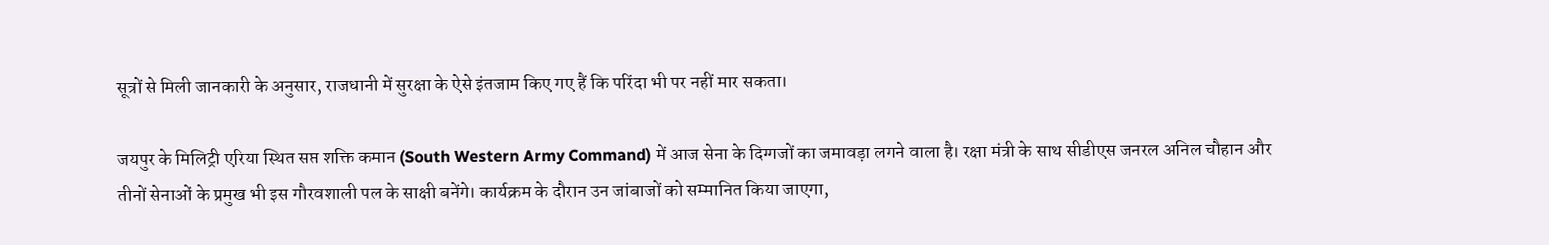सूत्रों से मिली जानकारी के अनुसार, राजधानी में सुरक्षा के ऐसे इंतजाम किए गए हैं कि परिंदा भी पर नहीं मार सकता।

जयपुर के मिलिट्री एरिया स्थित सप्त शक्ति कमान (South Western Army Command) में आज सेना के दिग्गजों का जमावड़ा लगने वाला है। रक्षा मंत्री के साथ सीडीएस जनरल अनिल चौहान और तीनों सेनाओं के प्रमुख भी इस गौरवशाली पल के साक्षी बनेंगे। कार्यक्रम के दौरान उन जांबाजों को सम्मानित किया जाएगा,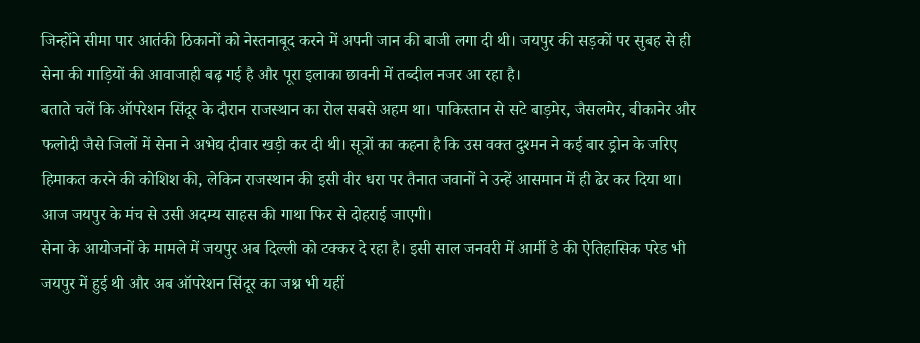जिन्होंने सीमा पार आतंकी ठिकानों को नेस्तनाबूद करने में अपनी जान की बाजी लगा दी थी। जयपुर की सड़कों पर सुबह से ही सेना की गाड़ियों की आवाजाही बढ़ गई है और पूरा इलाका छावनी में तब्दील नजर आ रहा है।
बताते चलें कि ऑपरेशन सिंदूर के दौरान राजस्थान का रोल सबसे अहम था। पाकिस्तान से सटे बाड़मेर, जैसलमेर, बीकानेर और फलोदी जैसे जिलों में सेना ने अभेद्य दीवार खड़ी कर दी थी। सूत्रों का कहना है कि उस वक्त दुश्मन ने कई बार ड्रोन के जरिए हिमाकत करने की कोशिश की, लेकिन राजस्थान की इसी वीर धरा पर तैनात जवानों ने उन्हें आसमान में ही ढेर कर दिया था। आज जयपुर के मंच से उसी अदम्य साहस की गाथा फिर से दोहराई जाएगी।
सेना के आयोजनों के मामले में जयपुर अब दिल्ली को टक्कर दे रहा है। इसी साल जनवरी में आर्मी डे की ऐतिहासिक परेड भी जयपुर में हुई थी और अब ऑपरेशन सिंदूर का जश्न भी यहीं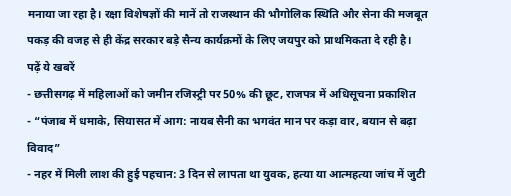मनाया जा रहा है। रक्षा विशेषज्ञों की मानें तो राजस्थान की भौगोलिक स्थिति और सेना की मजबूत पकड़ की वजह से ही केंद्र सरकार बड़े सैन्य कार्यक्रमों के लिए जयपुर को प्राथमिकता दे रही है।
पढ़ें ये खबरें
- छत्तीसगढ़ में महिलाओं को जमीन रजिस्ट्री पर 50% की छूट, राजपत्र में अधिसूचना प्रकाशित
- “पंजाब में धमाके, सियासत में आग: नायब सैनी का भगवंत मान पर कड़ा वार, बयान से बढ़ा विवाद”
- नहर में मिली लाश की हुई पहचान: 3 दिन से लापता था युवक, हत्या या आत्महत्या जांच में जुटी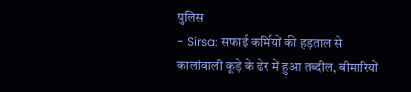पुलिस
- Sirsa: सफाई कर्मियों की हड़ताल से कालांवाली कूड़े के ढेर में हुआ तब्दील, बीमारियों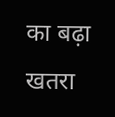का बढ़ा खतरा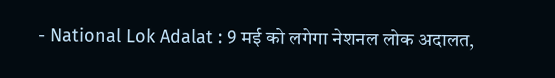- National Lok Adalat : 9 मई को लगेगा नेशनल लोक अदालत,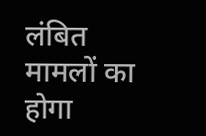लंबित मामलों का होगा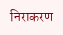निराकरण